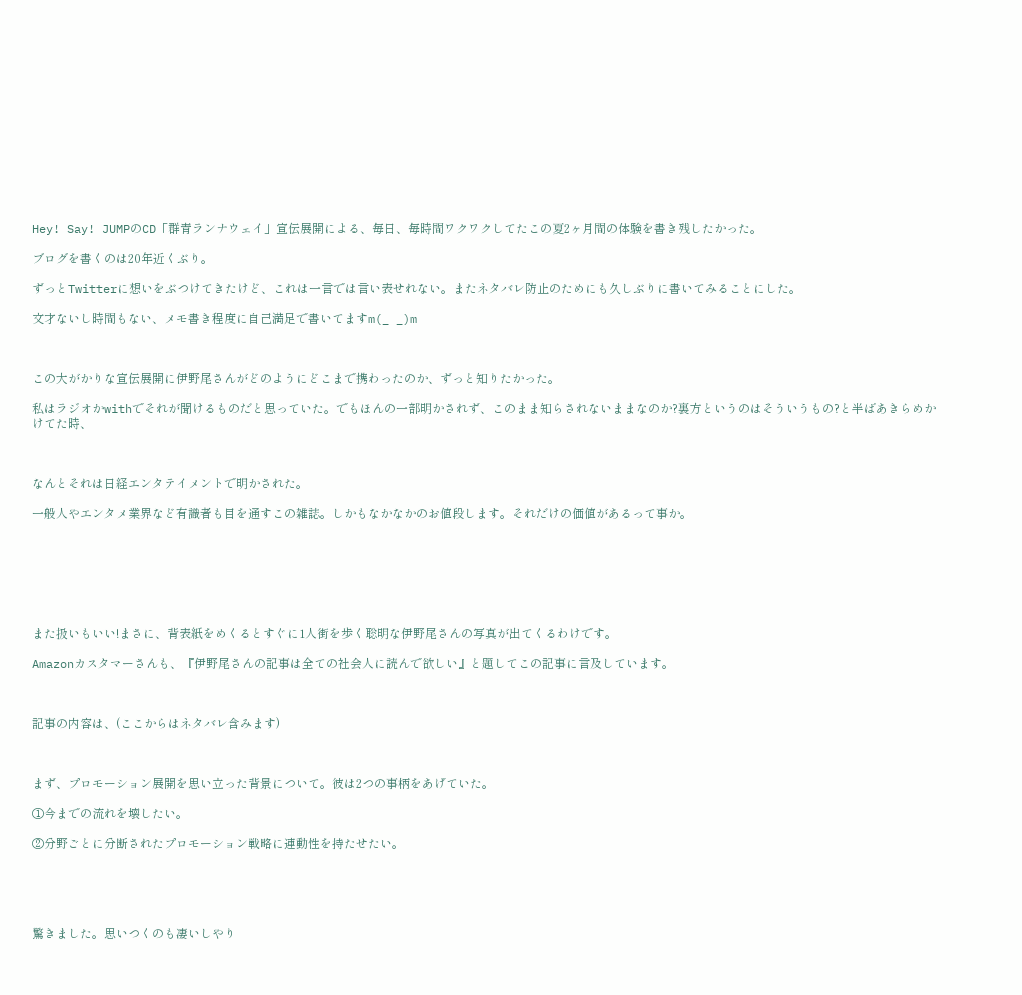Hey! Say! JUMPのCD「群青ランナウェイ」宣伝展開による、毎日、毎時間ワクワクしてたこの夏2ヶ月間の体験を書き残したかった。

ブログを書くのは20年近くぶり。

ずっとTwitterに想いをぶつけてきたけど、これは一言では言い表せれない。またネタバレ防止のためにも久しぶりに書いてみることにした。

文才ないし時間もない、メモ書き程度に自己満足で書いてますm(_ _)m



この大がかりな宣伝展開に伊野尾さんがどのようにどこまで携わったのか、ずっと知りたかった。

私はラジオかwithでそれが聞けるものだと思っていた。でもほんの一部明かされず、このまま知らされないままなのか?裏方というのはそういうもの?と半ばあきらめかけてた時、



なんとそれは日経エンタテイメントで明かされた。

一般人やエンタメ業界など有識者も目を通すこの雑誌。しかもなかなかのお値段します。それだけの価値があるって事か。







また扱いもいい!まさに、背表紙をめくるとすぐに1人街を歩く聡明な伊野尾さんの写真が出てくるわけです。

Amazonカスタマーさんも、『伊野尾さんの記事は全ての社会人に読んで欲しい』と題してこの記事に言及しています。



記事の内容は、(ここからはネタバレ含みます)



まず、プロモーション展開を思い立った背景について。彼は2つの事柄をあげていた。

①今までの流れを壊したい。

②分野ごとに分断されたプロモーション戦略に連動性を持たせたい。





驚きました。思いつくのも凄いしやり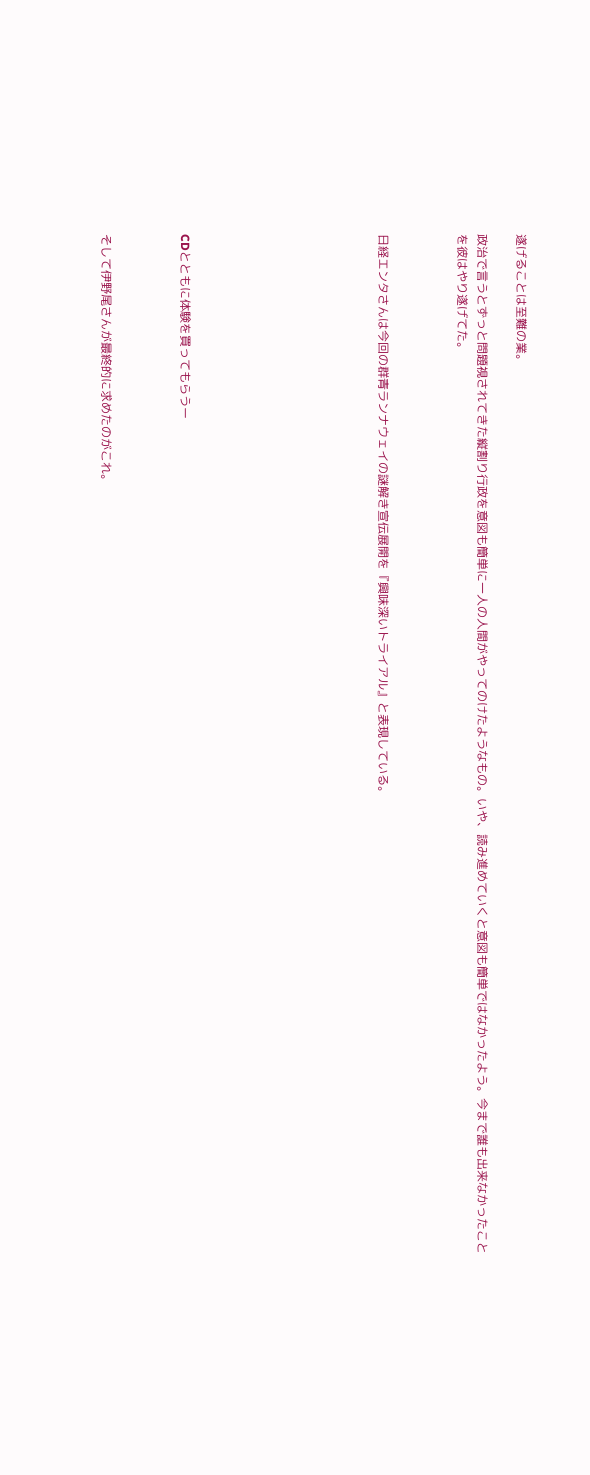遂げることは至難の業。

政治で言うとずっと問題視されてきた縦割り行政を意図も簡単に一人の人間がやってのけたようなもの。いや、読み進めていくと意図も簡単ではなかったよう。今まで誰も出来なかったことを彼はやり遂げてた。



日経エンタさんは今回の群青ランナウェイの謎解き宣伝展開を『興味深いトライアル』と表現している。









CDとともに体験を買ってもらうー



そして伊野尾さんが最終的に求めたのがこれ。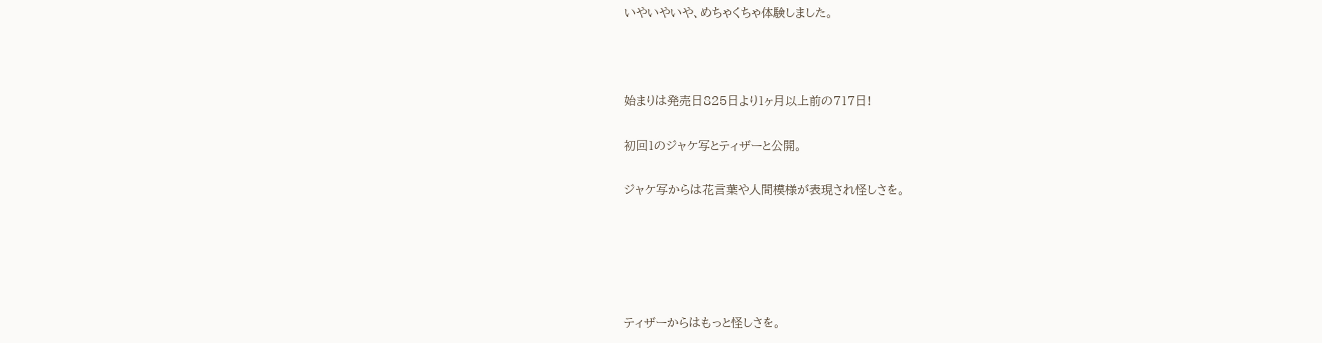いやいやいや、めちゃくちゃ体験しました。



始まりは発売日825日より1ヶ月以上前の717日!

初回1のジャケ写とティザーと公開。

ジャケ写からは花言葉や人間模様が表現され怪しさを。





ティザーからはもっと怪しさを。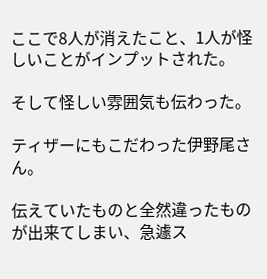ここで8人が消えたこと、1人が怪しいことがインプットされた。

そして怪しい雰囲気も伝わった。

ティザーにもこだわった伊野尾さん。

伝えていたものと全然違ったものが出来てしまい、急遽ス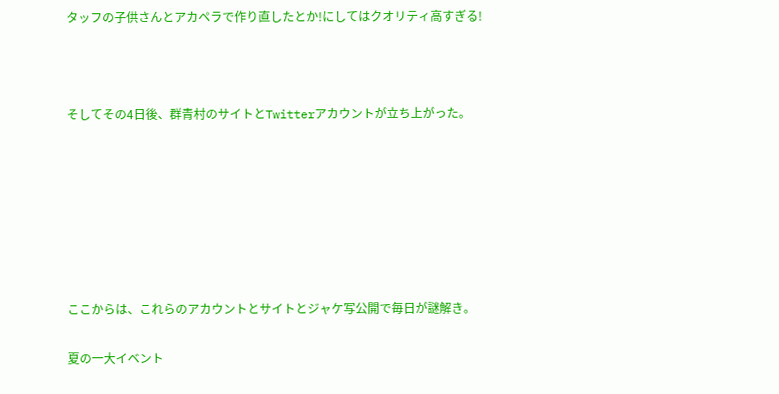タッフの子供さんとアカペラで作り直したとか!にしてはクオリティ高すぎる!



そしてその4日後、群青村のサイトとTwitterアカウントが立ち上がった。







ここからは、これらのアカウントとサイトとジャケ写公開で毎日が謎解き。

夏の一大イベント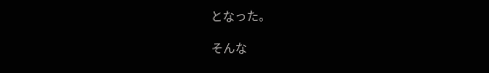となった。

そんな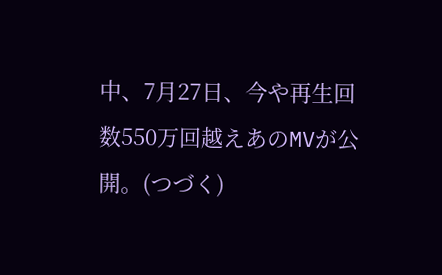中、7月27日、今や再生回数550万回越えあのMVが公開。(つづく)